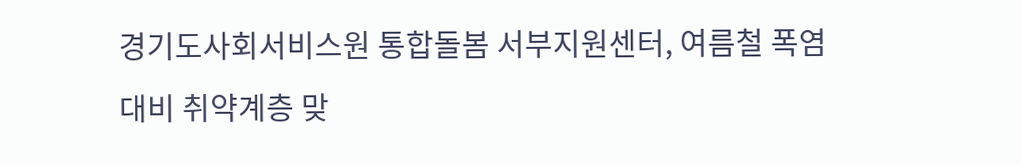경기도사회서비스원 통합돌봄 서부지원센터, 여름철 폭염 대비 취약계층 맞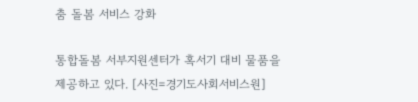춤 돌봄 서비스 강화

통합돌봄 서부지원센터가 혹서기 대비 물품을 제공하고 있다. [사진=경기도사회서비스원]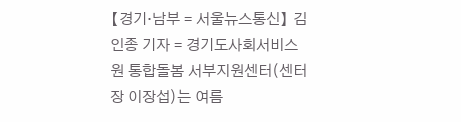【경기·남부 = 서울뉴스통신】 김인종 기자 = 경기도사회서비스원 통합돌봄 서부지원센터(센터장 이장섭)는 여름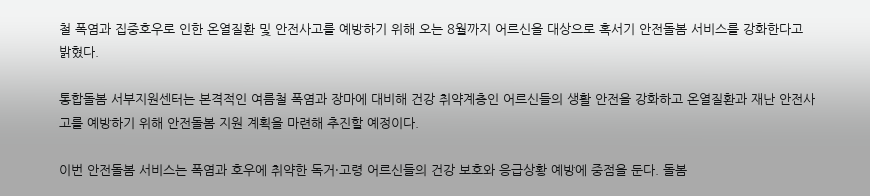철 폭염과 집중호우로 인한 온열질환 및 안전사고를 예방하기 위해 오는 8월까지 어르신을 대상으로 혹서기 안전돌봄 서비스를 강화한다고 밝혔다.

통합돌봄 서부지원센터는 본격적인 여름철 폭염과 장마에 대비해 건강 취약계층인 어르신들의 생활 안전을 강화하고 온열질환과 재난 안전사고를 예방하기 위해 안전돌봄 지원 계획을 마련해 추진할 예정이다.

이번 안전돌봄 서비스는 폭염과 호우에 취약한 독거·고령 어르신들의 건강 보호와 응급상황 예방에 중점을 둔다. 돌봄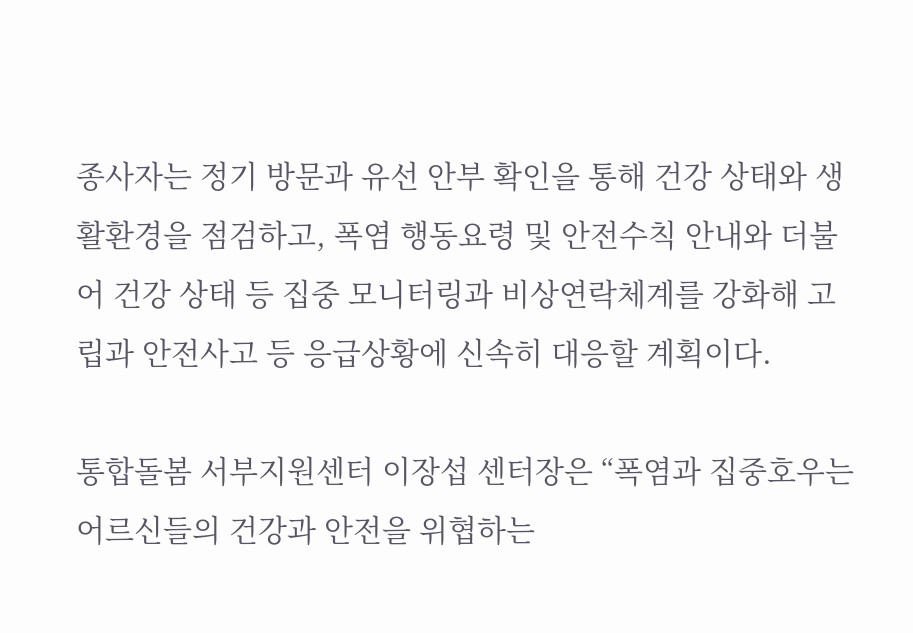종사자는 정기 방문과 유선 안부 확인을 통해 건강 상태와 생활환경을 점검하고, 폭염 행동요령 및 안전수칙 안내와 더불어 건강 상태 등 집중 모니터링과 비상연락체계를 강화해 고립과 안전사고 등 응급상황에 신속히 대응할 계획이다.

통합돌봄 서부지원센터 이장섭 센터장은 “폭염과 집중호우는 어르신들의 건강과 안전을 위협하는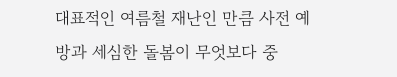대표적인 여름철 재난인 만큼 사전 예방과 세심한 돌봄이 무엇보다 중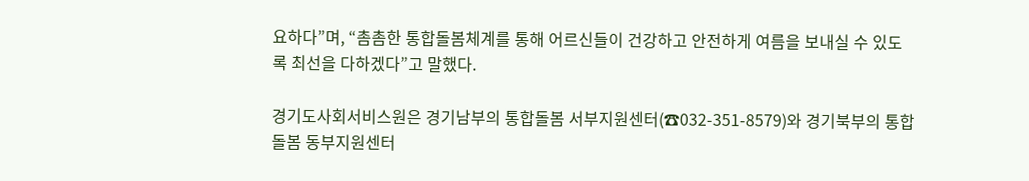요하다”며, “촘촘한 통합돌봄체계를 통해 어르신들이 건강하고 안전하게 여름을 보내실 수 있도록 최선을 다하겠다”고 말했다.

경기도사회서비스원은 경기남부의 통합돌봄 서부지원센터(☎032-351-8579)와 경기북부의 통합돌봄 동부지원센터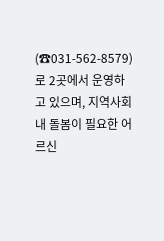(☎031-562-8579)로 2곳에서 운영하고 있으며, 지역사회 내 돌봄이 필요한 어르신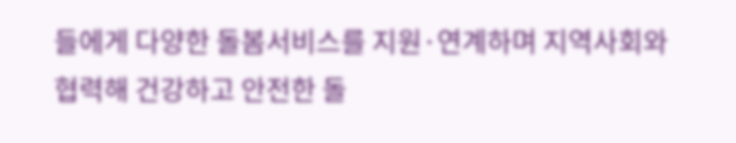들에게 다양한 돌봄서비스를 지원·연계하며 지역사회와 협력해 건강하고 안전한 돌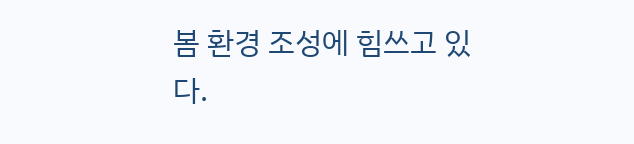봄 환경 조성에 힘쓰고 있다.